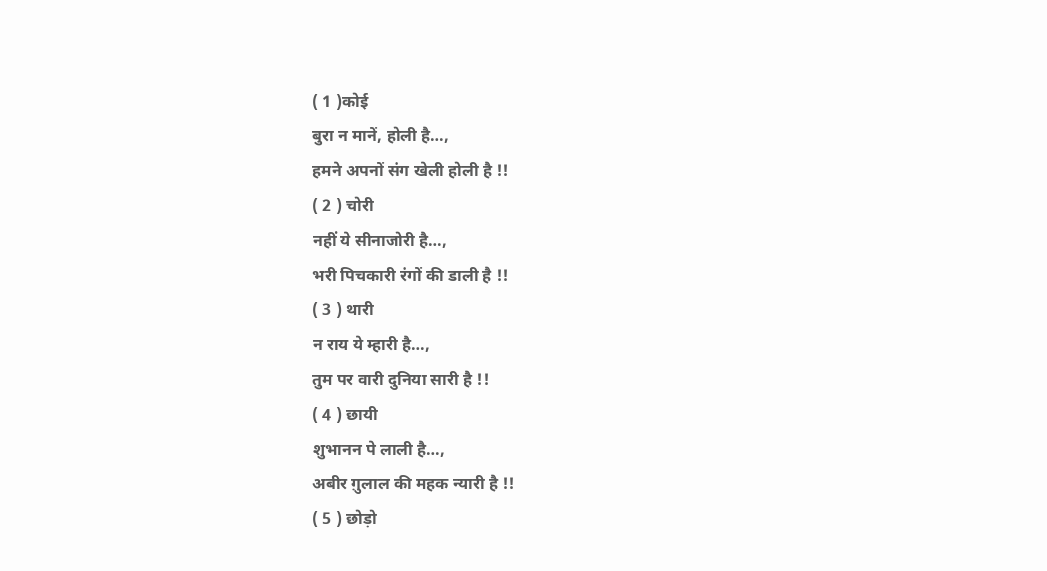( 1 )कोई
बुरा न मानें, होली है…,
हमने अपनों संग खेली होली है !!
( 2 ) चोरी
नहीं ये सीनाजोरी है…,
भरी पिचकारी रंगों की डाली है !!
( 3 ) थारी
न राय ये म्हारी है…,
तुम पर वारी दुनिया सारी है !!
( 4 ) छायी
शुभानन पे लाली है…,
अबीर ग़ुलाल की महक न्यारी है !!
( 5 ) छोड़ो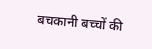बचकानी बच्चों की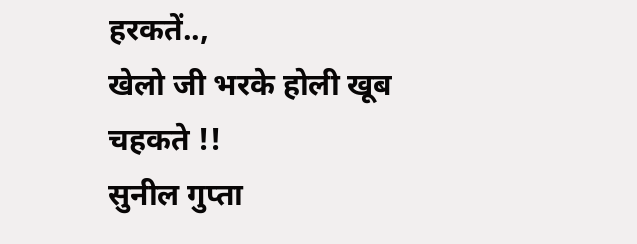हरकतें..,
खेलो जी भरके होली खूब चहकते !!
सुनील गुप्ता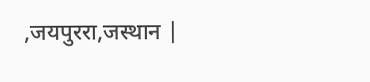,जयपुररा,जस्थान |